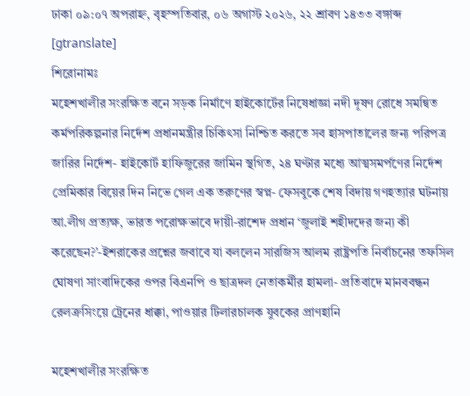ঢাকা ০৯:০৭ অপরাহ্ন, বৃহস্পতিবার, ০৬ অগাস্ট ২০২৬, ২২ শ্রাবণ ১৪৩৩ বঙ্গাব্দ
[gtranslate]
শিরোনামঃ
মহেশখালীর সংরক্ষিত বনে সড়ক নির্মাণে হাইকোর্টের নিষেধাজ্ঞা নদী দূষণ রোধে সমন্বিত কর্মপরিকল্পনার নির্দেশ প্রধানমন্ত্রীর চিকিৎসা নিশ্চিত করতে সব হাসপাতালের জন্য পরিপত্র জারির নির্দেশ- হাইকোর্ট হাফিজুরের জামিন স্থগিত, ২৪ ঘণ্টার মধ্যে আত্মসমর্পণের নির্দেশ প্রেমিকার বিয়ের দিন নিভে গেল এক তরুণের স্বপ্ন- ফেসবুকে শেষ বিদায় গণহত্যার ঘটনায় আ.লীগ প্রত্যক্ষ, ভারত পরোক্ষভাবে দায়ী-রাশেদ প্রধান ‘জুলাই শহীদদের জন্য কী করেছেন?’-ইশরাকের প্রশ্নের জবাবে যা বললেন সারজিস আলম রাষ্ট্রপতি নির্বাচনের তফসিল ঘোষণা সাংবাদিকের ওপর বিএনপি ও ছাত্রদল নেতাকর্মীর হামলা- প্রতিবাদে মানববন্ধন রেলক্রসিংয়ে ট্রেনের ধাক্কা, পাওয়ার টিলারচালক যুবকের প্রাণহানি

মহেশখালীর সংরক্ষিত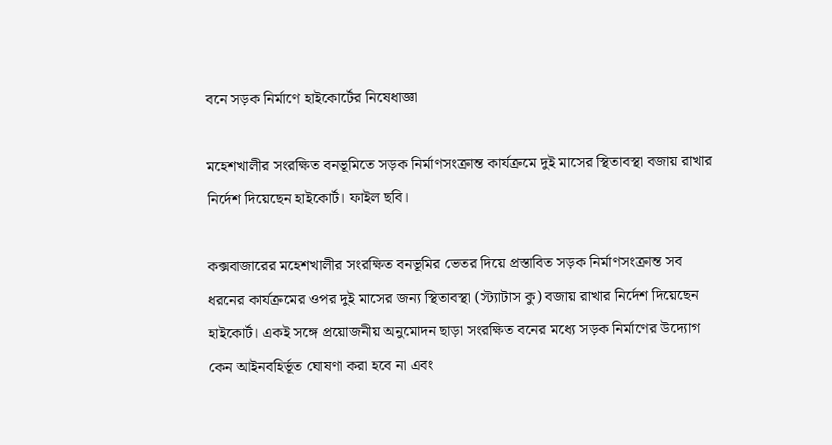বনে সড়ক নির্মাণে হাইকোর্টের নিষেধাজ্ঞা

মহেশখালীর সংরক্ষিত বনভূমিতে সড়ক নির্মাণসংক্রান্ত কার্যক্রমে দুই মাসের স্থিতাবস্থা বজায় রাখার নির্দেশ দিয়েছেন হাইকোর্ট। ফাইল ছবি।

কক্সবাজারের মহেশখালীর সংরক্ষিত বনভূমির ভেতর দিয়ে প্রস্তাবিত সড়ক নির্মাণসংক্রান্ত সব ধরনের কার্যক্রমের ওপর দুই মাসের জন্য স্থিতাবস্থা (স্ট্যাটাস কু) বজায় রাখার নির্দেশ দিয়েছেন হাইকোর্ট। একই সঙ্গে প্রয়োজনীয় অনুমোদন ছাড়া সংরক্ষিত বনের মধ্যে সড়ক নির্মাণের উদ্যোগ কেন আইনবহির্ভূত ঘোষণা করা হবে না এবং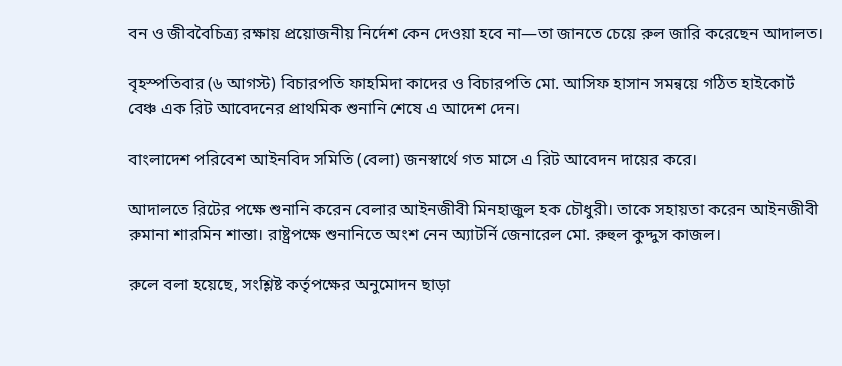বন ও জীববৈচিত্র্য রক্ষায় প্রয়োজনীয় নির্দেশ কেন দেওয়া হবে না—তা জানতে চেয়ে রুল জারি করেছেন আদালত।

বৃহস্পতিবার (৬ আগস্ট) বিচারপতি ফাহমিদা কাদের ও বিচারপতি মো. আসিফ হাসান সমন্বয়ে গঠিত হাইকোর্ট বেঞ্চ এক রিট আবেদনের প্রাথমিক শুনানি শেষে এ আদেশ দেন।

বাংলাদেশ পরিবেশ আইনবিদ সমিতি (বেলা) জনস্বার্থে গত মাসে এ রিট আবেদন দায়ের করে।

আদালতে রিটের পক্ষে শুনানি করেন বেলার আইনজীবী মিনহাজুল হক চৌধুরী। তাকে সহায়তা করেন আইনজীবী রুমানা শারমিন শান্তা। রাষ্ট্রপক্ষে শুনানিতে অংশ নেন অ্যাটর্নি জেনারেল মো. রুহুল কুদ্দুস কাজল।

রুলে বলা হয়েছে, সংশ্লিষ্ট কর্তৃপক্ষের অনুমোদন ছাড়া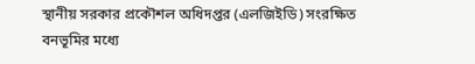স্থানীয় সরকার প্রকৌশল অধিদপ্তর (এলজিইডি) সংরক্ষিত বনভূমির মধ্যে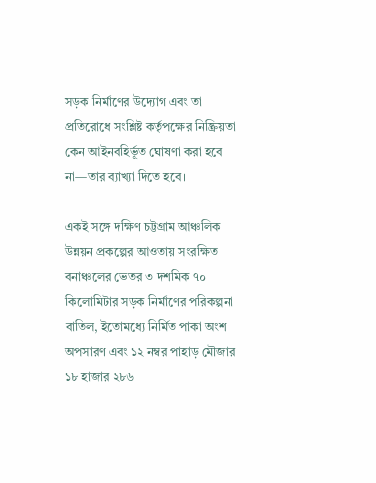সড়ক নির্মাণের উদ্যোগ এবং তা প্রতিরোধে সংশ্লিষ্ট কর্তৃপক্ষের নিষ্ক্রিয়তা কেন আইনবহির্ভূত ঘোষণা করা হবে না—তার ব্যাখ্যা দিতে হবে।

একই সঙ্গে দক্ষিণ চট্টগ্রাম আঞ্চলিক উন্নয়ন প্রকল্পের আওতায় সংরক্ষিত বনাঞ্চলের ভেতর ৩ দশমিক ৭০ কিলোমিটার সড়ক নির্মাণের পরিকল্পনা বাতিল, ইতোমধ্যে নির্মিত পাকা অংশ অপসারণ এবং ১২ নম্বর পাহাড় মৌজার ১৮ হাজার ২৮৬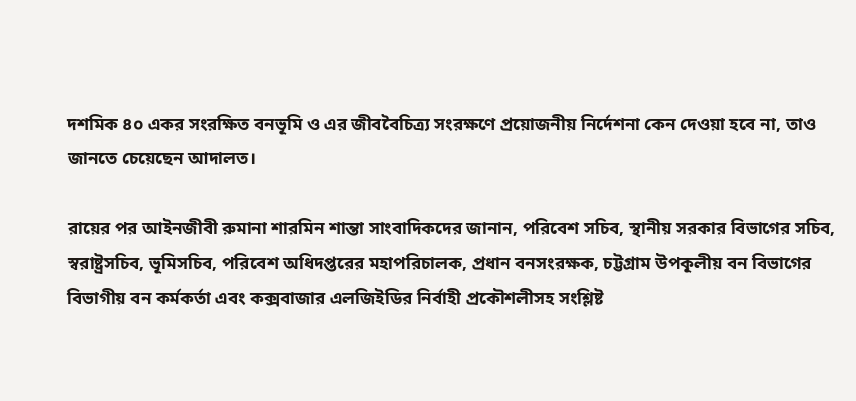দশমিক ৪০ একর সংরক্ষিত বনভূমি ও এর জীববৈচিত্র্য সংরক্ষণে প্রয়োজনীয় নির্দেশনা কেন দেওয়া হবে না, তাও জানতে চেয়েছেন আদালত।

রায়ের পর আইনজীবী রুমানা শারমিন শান্তা সাংবাদিকদের জানান, পরিবেশ সচিব, স্থানীয় সরকার বিভাগের সচিব, স্বরাষ্ট্রসচিব, ভূমিসচিব, পরিবেশ অধিদপ্তরের মহাপরিচালক, প্রধান বনসংরক্ষক, চট্টগ্রাম উপকূলীয় বন বিভাগের বিভাগীয় বন কর্মকর্তা এবং কক্সবাজার এলজিইডির নির্বাহী প্রকৌশলীসহ সংশ্লিষ্ট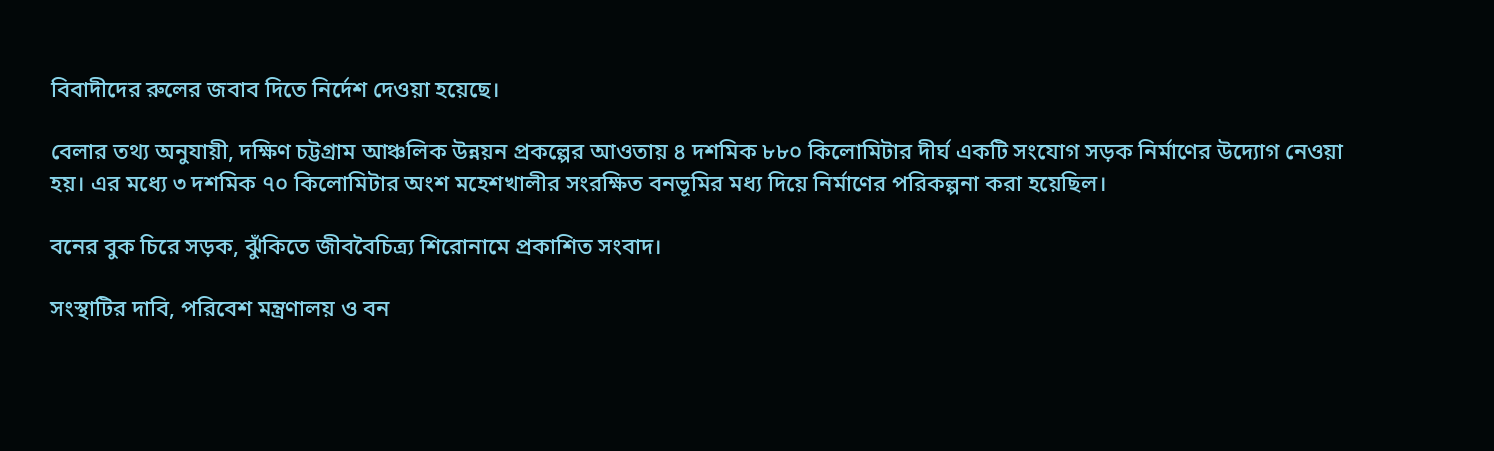বিবাদীদের রুলের জবাব দিতে নির্দেশ দেওয়া হয়েছে।

বেলার তথ্য অনুযায়ী, দক্ষিণ চট্টগ্রাম আঞ্চলিক উন্নয়ন প্রকল্পের আওতায় ৪ দশমিক ৮৮০ কিলোমিটার দীর্ঘ একটি সংযোগ সড়ক নির্মাণের উদ্যোগ নেওয়া হয়। এর মধ্যে ৩ দশমিক ৭০ কিলোমিটার অংশ মহেশখালীর সংরক্ষিত বনভূমির মধ্য দিয়ে নির্মাণের পরিকল্পনা করা হয়েছিল।

বনের বুক চিরে সড়ক, ঝুঁকিতে জীববৈচিত্র্য শিরোনামে প্রকাশিত সংবাদ।

সংস্থাটির দাবি, পরিবেশ মন্ত্রণালয় ও বন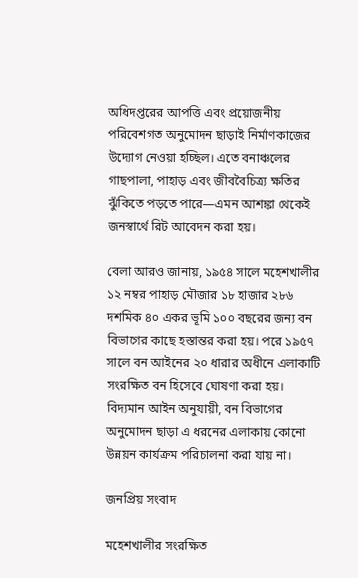অধিদপ্তরের আপত্তি এবং প্রয়োজনীয় পরিবেশগত অনুমোদন ছাড়াই নির্মাণকাজের উদ্যোগ নেওয়া হচ্ছিল। এতে বনাঞ্চলের গাছপালা, পাহাড় এবং জীববৈচিত্র্য ক্ষতির ঝুঁকিতে পড়তে পারে—এমন আশঙ্কা থেকেই জনস্বার্থে রিট আবেদন করা হয়।

বেলা আরও জানায়, ১৯৫৪ সালে মহেশখালীর ১২ নম্বর পাহাড় মৌজার ১৮ হাজার ২৮৬ দশমিক ৪০ একর ভূমি ১০০ বছরের জন্য বন বিভাগের কাছে হস্তান্তর করা হয়। পরে ১৯৫৭ সালে বন আইনের ২০ ধারার অধীনে এলাকাটি সংরক্ষিত বন হিসেবে ঘোষণা করা হয়। বিদ্যমান আইন অনুযায়ী, বন বিভাগের অনুমোদন ছাড়া এ ধরনের এলাকায় কোনো উন্নয়ন কার্যক্রম পরিচালনা করা যায় না।

জনপ্রিয় সংবাদ

মহেশখালীর সংরক্ষিত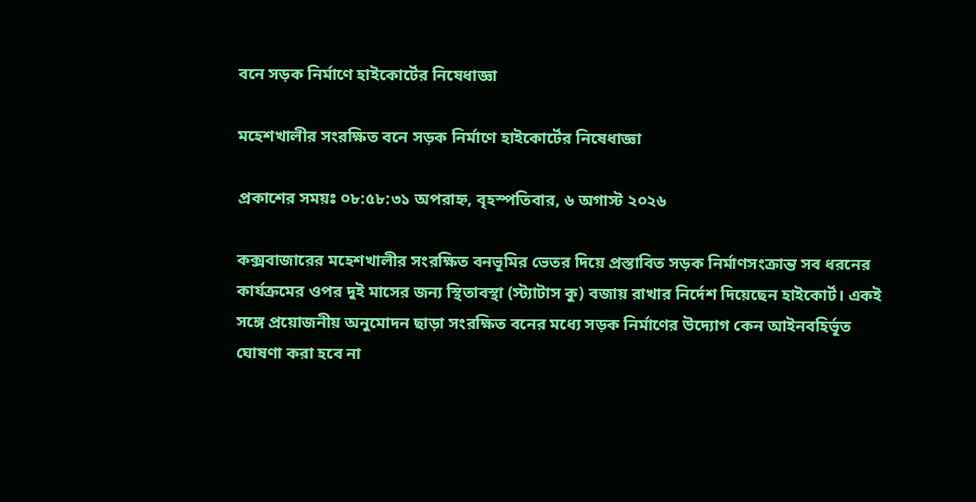বনে সড়ক নির্মাণে হাইকোর্টের নিষেধাজ্ঞা

মহেশখালীর সংরক্ষিত বনে সড়ক নির্মাণে হাইকোর্টের নিষেধাজ্ঞা

প্রকাশের সময়ঃ ০৮:৫৮:৩১ অপরাহ্ন, বৃহস্পতিবার, ৬ অগাস্ট ২০২৬

কক্সবাজারের মহেশখালীর সংরক্ষিত বনভূমির ভেতর দিয়ে প্রস্তাবিত সড়ক নির্মাণসংক্রান্ত সব ধরনের কার্যক্রমের ওপর দুই মাসের জন্য স্থিতাবস্থা (স্ট্যাটাস কু) বজায় রাখার নির্দেশ দিয়েছেন হাইকোর্ট। একই সঙ্গে প্রয়োজনীয় অনুমোদন ছাড়া সংরক্ষিত বনের মধ্যে সড়ক নির্মাণের উদ্যোগ কেন আইনবহির্ভূত ঘোষণা করা হবে না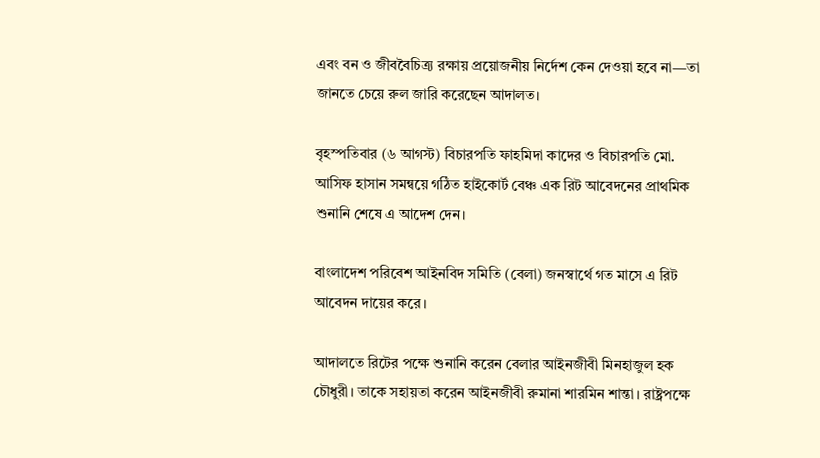এবং বন ও জীববৈচিত্র্য রক্ষায় প্রয়োজনীয় নির্দেশ কেন দেওয়া হবে না—তা জানতে চেয়ে রুল জারি করেছেন আদালত।

বৃহস্পতিবার (৬ আগস্ট) বিচারপতি ফাহমিদা কাদের ও বিচারপতি মো. আসিফ হাসান সমন্বয়ে গঠিত হাইকোর্ট বেঞ্চ এক রিট আবেদনের প্রাথমিক শুনানি শেষে এ আদেশ দেন।

বাংলাদেশ পরিবেশ আইনবিদ সমিতি (বেলা) জনস্বার্থে গত মাসে এ রিট আবেদন দায়ের করে।

আদালতে রিটের পক্ষে শুনানি করেন বেলার আইনজীবী মিনহাজুল হক চৌধুরী। তাকে সহায়তা করেন আইনজীবী রুমানা শারমিন শান্তা। রাষ্ট্রপক্ষে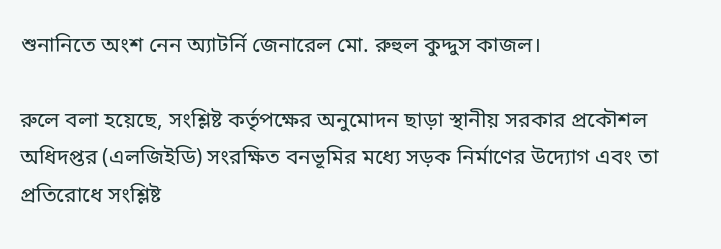শুনানিতে অংশ নেন অ্যাটর্নি জেনারেল মো. রুহুল কুদ্দুস কাজল।

রুলে বলা হয়েছে, সংশ্লিষ্ট কর্তৃপক্ষের অনুমোদন ছাড়া স্থানীয় সরকার প্রকৌশল অধিদপ্তর (এলজিইডি) সংরক্ষিত বনভূমির মধ্যে সড়ক নির্মাণের উদ্যোগ এবং তা প্রতিরোধে সংশ্লিষ্ট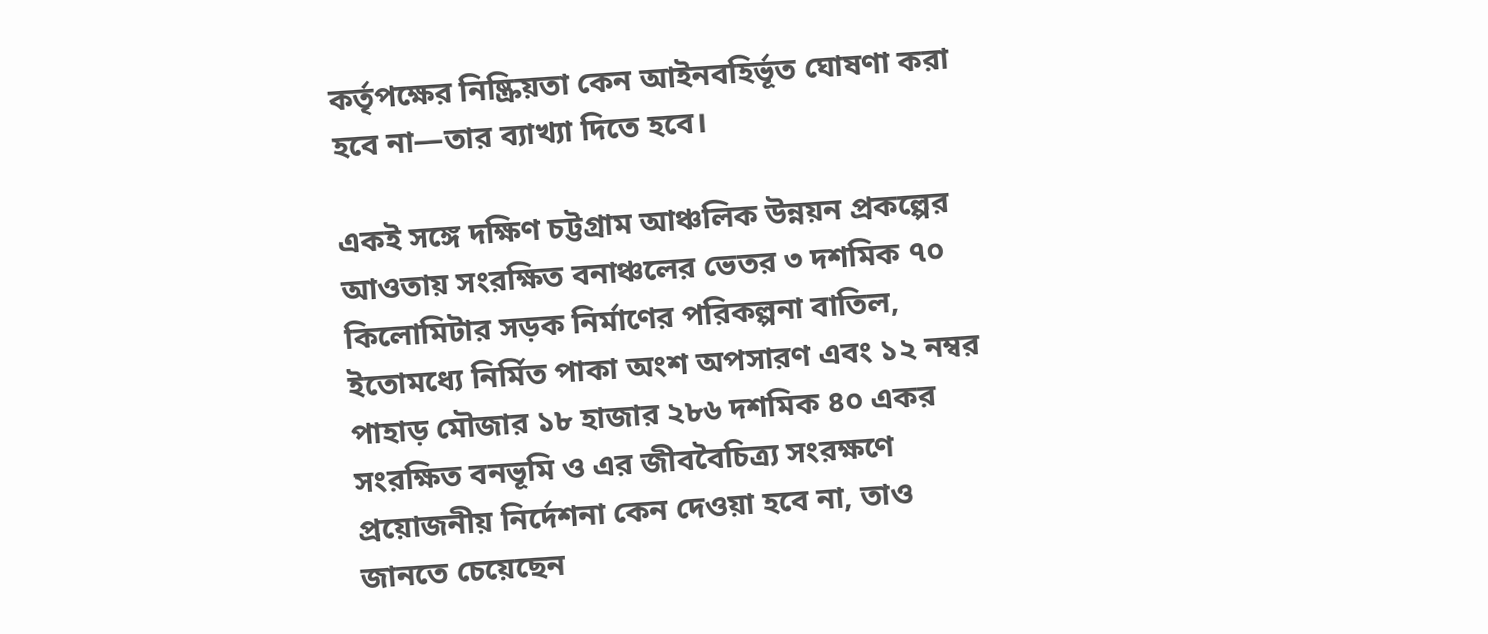কর্তৃপক্ষের নিষ্ক্রিয়তা কেন আইনবহির্ভূত ঘোষণা করা হবে না—তার ব্যাখ্যা দিতে হবে।

একই সঙ্গে দক্ষিণ চট্টগ্রাম আঞ্চলিক উন্নয়ন প্রকল্পের আওতায় সংরক্ষিত বনাঞ্চলের ভেতর ৩ দশমিক ৭০ কিলোমিটার সড়ক নির্মাণের পরিকল্পনা বাতিল, ইতোমধ্যে নির্মিত পাকা অংশ অপসারণ এবং ১২ নম্বর পাহাড় মৌজার ১৮ হাজার ২৮৬ দশমিক ৪০ একর সংরক্ষিত বনভূমি ও এর জীববৈচিত্র্য সংরক্ষণে প্রয়োজনীয় নির্দেশনা কেন দেওয়া হবে না, তাও জানতে চেয়েছেন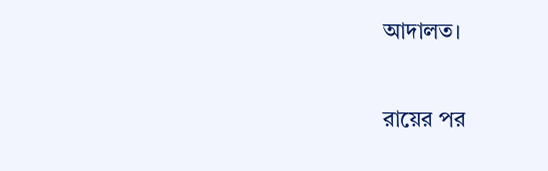আদালত।

রায়ের পর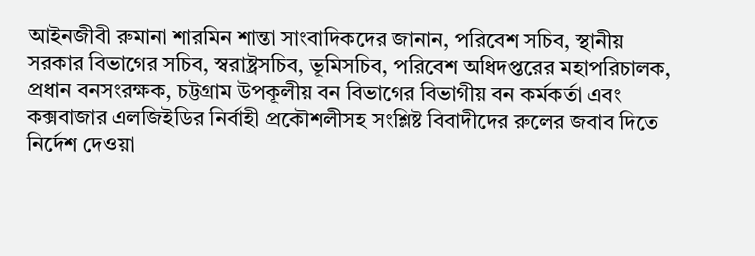আইনজীবী রুমানা শারমিন শান্তা সাংবাদিকদের জানান, পরিবেশ সচিব, স্থানীয় সরকার বিভাগের সচিব, স্বরাষ্ট্রসচিব, ভূমিসচিব, পরিবেশ অধিদপ্তরের মহাপরিচালক, প্রধান বনসংরক্ষক, চট্টগ্রাম উপকূলীয় বন বিভাগের বিভাগীয় বন কর্মকর্তা এবং কক্সবাজার এলজিইডির নির্বাহী প্রকৌশলীসহ সংশ্লিষ্ট বিবাদীদের রুলের জবাব দিতে নির্দেশ দেওয়া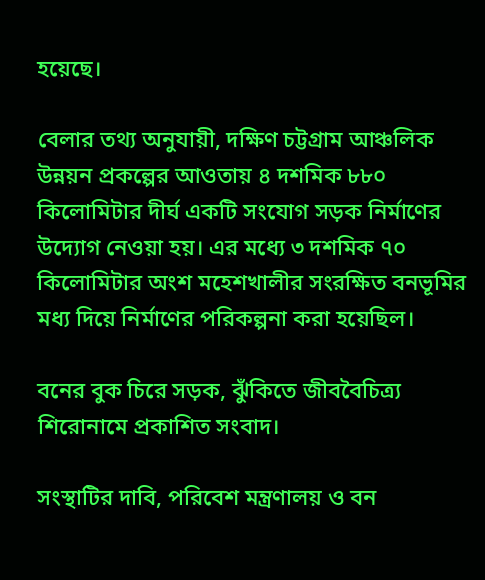হয়েছে।

বেলার তথ্য অনুযায়ী, দক্ষিণ চট্টগ্রাম আঞ্চলিক উন্নয়ন প্রকল্পের আওতায় ৪ দশমিক ৮৮০ কিলোমিটার দীর্ঘ একটি সংযোগ সড়ক নির্মাণের উদ্যোগ নেওয়া হয়। এর মধ্যে ৩ দশমিক ৭০ কিলোমিটার অংশ মহেশখালীর সংরক্ষিত বনভূমির মধ্য দিয়ে নির্মাণের পরিকল্পনা করা হয়েছিল।

বনের বুক চিরে সড়ক, ঝুঁকিতে জীববৈচিত্র্য শিরোনামে প্রকাশিত সংবাদ।

সংস্থাটির দাবি, পরিবেশ মন্ত্রণালয় ও বন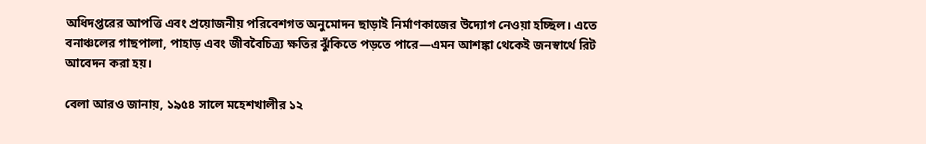অধিদপ্তরের আপত্তি এবং প্রয়োজনীয় পরিবেশগত অনুমোদন ছাড়াই নির্মাণকাজের উদ্যোগ নেওয়া হচ্ছিল। এতে বনাঞ্চলের গাছপালা, পাহাড় এবং জীববৈচিত্র্য ক্ষতির ঝুঁকিতে পড়তে পারে—এমন আশঙ্কা থেকেই জনস্বার্থে রিট আবেদন করা হয়।

বেলা আরও জানায়, ১৯৫৪ সালে মহেশখালীর ১২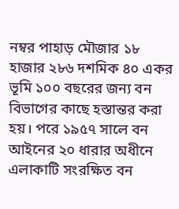নম্বর পাহাড় মৌজার ১৮ হাজার ২৮৬ দশমিক ৪০ একর ভূমি ১০০ বছরের জন্য বন বিভাগের কাছে হস্তান্তর করা হয়। পরে ১৯৫৭ সালে বন আইনের ২০ ধারার অধীনে এলাকাটি সংরক্ষিত বন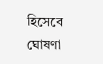হিসেবে ঘোষণা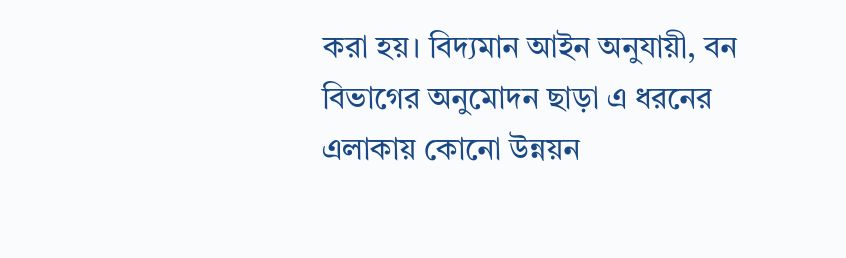করা হয়। বিদ্যমান আইন অনুযায়ী, বন বিভাগের অনুমোদন ছাড়া এ ধরনের এলাকায় কোনো উন্নয়ন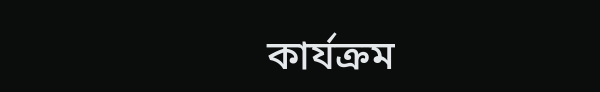কার্যক্রম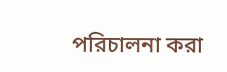পরিচালনা করা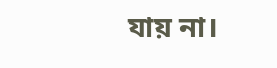যায় না।